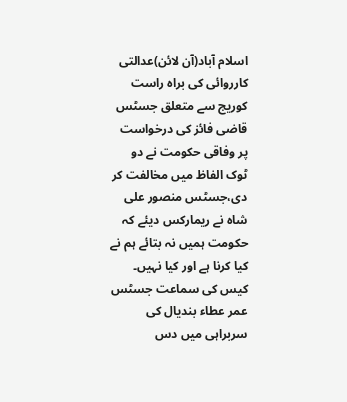اسلام آباد(آن لائن)عدالتی کارروائی کی براہ راست کوریج سے متعلق جسٹس قاضی فائز کی درخواست پر وفاقی حکومت نے دو ٹوک الفاظ میں مخالفت کر دی،جسٹس منصور علی شاہ نے ریمارکس دیئے کہ حکومت ہمیں نہ بتائے ہم نے کیا کرنا ہے اور کیا نہیں۔ کیس کی سماعت جسٹس عمر عطاء بندیال کی سربراہی میں دس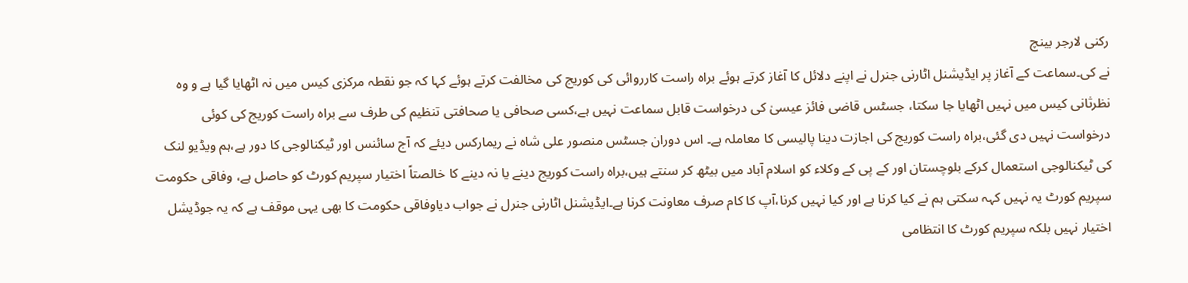رکنی لارجر بینچ
نے کی۔سماعت کے آغاز پر ایڈیشنل اٹارنی جنرل نے اپنے دلائل کا آغاز کرتے ہوئے براہ راست کارروائی کی کوریج کی مخالفت کرتے ہوئے کہا کہ جو نقطہ مرکزی کیس میں نہ اٹھایا گیا ہے و وہ نظرثانی کیس میں نہیں اٹھایا جا سکتا، جسٹس قاضی فائز عیسیٰ کی درخواست قابل سماعت نہیں ہے،کسی صحافی یا صحافتی تنظیم کی طرف سے براہ راست کوریج کی کوئی درخواست نہیں دی گئی،براہ راست کوریج کی اجازت دینا پالیسی کا معاملہ ہے۔ اس دوران جسٹس منصور علی شاہ نے ریمارکس دیئے کہ آج سائنس اور ٹیکنالوجی کا دور ہے،ہم ویڈیو لنک کی ٹیکنالوجی استعمال کرکے بلوچستان اور کے پی کے وکلاء کو اسلام آباد میں بیٹھ کر سنتے ہیں،براہ راست کوریج دینے یا نہ دینے کا خالصتاً اختیار سپریم کورٹ کو حاصل ہے، وفاقی حکومت سپریم کورٹ یہ نہیں کہہ سکتی ہم نے کیا کرنا ہے اور کیا نہیں کرنا،آپ کا کام صرف معاونت کرنا ہے۔ایڈیشنل اٹارنی جنرل نے جواب دیاوفاقی حکومت کا بھی یہی موقف ہے کہ یہ جوڈیشل اختیار نہیں بلکہ سپریم کورٹ کا انتظامی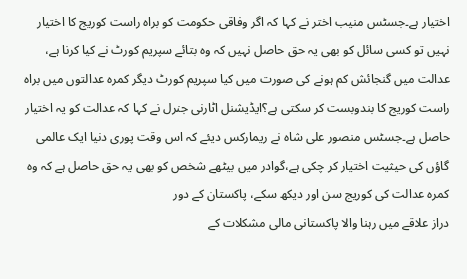اختیار ہے۔جسٹس منیب اختر نے کہا کہ اگر وفاقی حکومت کو براہ راست کوریج کا اختیار نہیں تو کسی سائل کو بھی یہ حق حاصل نہیں کہ وہ بتائے سپریم کورٹ نے کیا کرنا ہے، عدالت میں گنجائش کم ہونے کی صورت میں کیا سپریم کورٹ دیگر کمرہ عدالتوں میں براہ
راست کوریج کا بندوبست کر سکتی ہے؟ایڈیشنل اٹارنی جنرل نے کہا کہ عدالت کو یہ اختیار حاصل ہے۔جسٹس منصور علی شاہ نے ریمارکس دیئے کہ اس وقت پوری دنیا ایک عالمی گاؤں کی حیثیت اختیار کر چکی ہے،گوادر میں بیٹھے شخص کو بھی یہ حق حاصل ہے کہ وہ کمرہ عدالت کی کوریج سن اور دیکھ سکے، پاکستان کے دور
دراز علاقے میں رہنا والا پاکستانی مالی مشکلات کے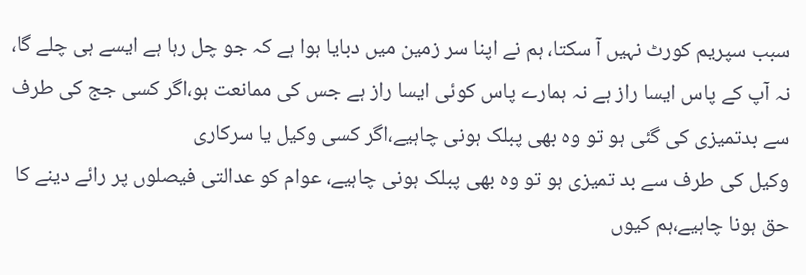سبب سپریم کورٹ نہیں آ سکتا، ہم نے اپنا سر زمین میں دبایا ہوا ہے کہ جو چل رہا ہے ایسے ہی چلے گا، نہ آپ کے پاس ایسا راز ہے نہ ہمارے پاس کوئی ایسا راز ہے جس کی ممانعت ہو،اگر کسی جج کی طرف سے بدتمیزی کی گئی ہو تو وہ بھی پبلک ہونی چاہیے،اگر کسی وکیل یا سرکاری
وکیل کی طرف سے بد تمیزی ہو تو وہ بھی پبلک ہونی چاہیے، عوام کو عدالتی فیصلوں پر رائے دینے کا حق ہونا چاہیے،ہم کیوں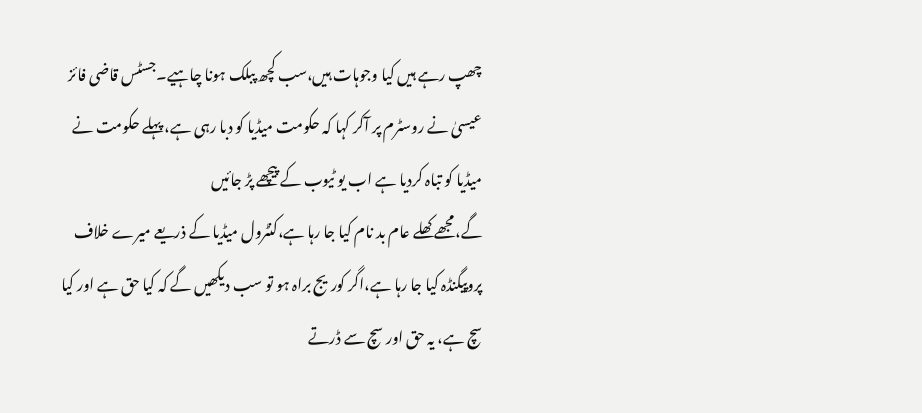چھپ رہے ہیں کیا وجوہات ہیں،سب کچھ پبلک ہونا چاہیے۔جسٹس قاضی فائز عیسیٰ نے روسٹرم پر آکر کہا کہ حکومت میڈیا کو دبا رہی ہے، پہلے حکومت نے میڈیا کو تباہ کردیا ہے اب یو ٹیوب کے پیچھے پڑ جائیں
گے،مجھے کھلے عام بد نام کیا جا رہا ہے،کنٹرول میڈیا کے ذریعے میرے خلاف پروپیگنڈہ کیا جا رہا ہے،اگر کوریج براہ ہو تو سب دیکھیں گے کہ کیا حق ہے اور کیا سچ ہے، یہ حق اور سچ سے ڈرتے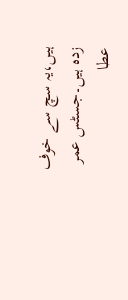ہیں،یہ سچ سے خوف زدہ ہیں۔جسٹس عمر عطا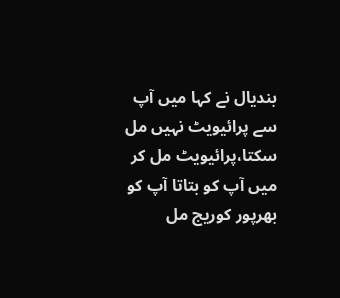بندیال نے کہا میں آپ سے پرائیویٹ نہیں مل سکتا،پرائیویٹ مل کر میں آپ کو بتاتا آپ کو بھرپور کوریج مل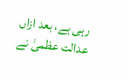رہی ہے، بعد ازاں عدالت عظمیٰ نے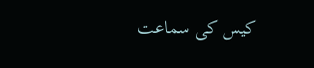کیس کی سماعت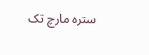سترہ مارچ تک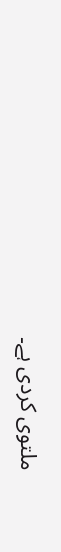ملتوی کردی ہے۔